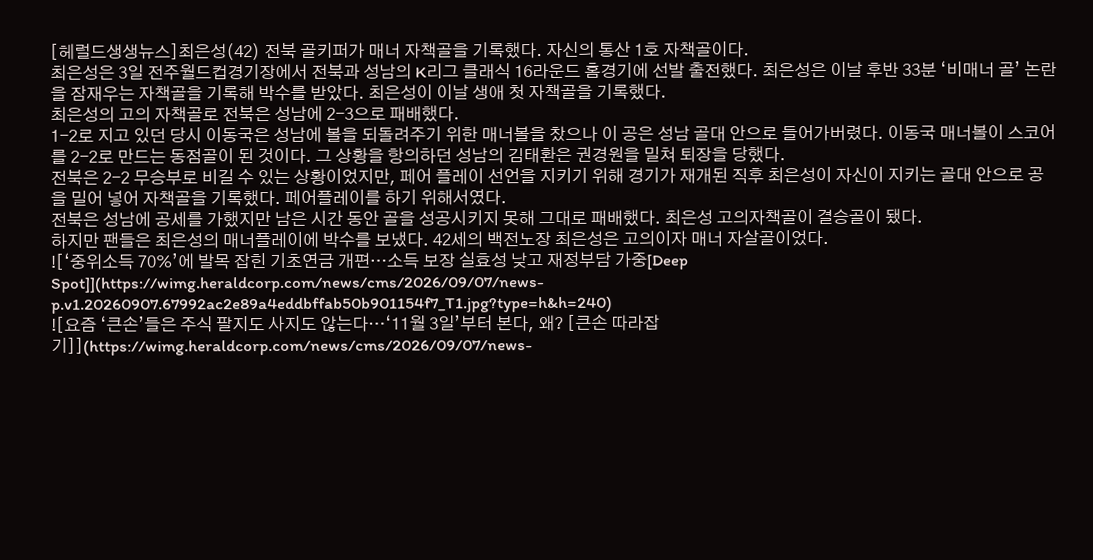[헤럴드생생뉴스]최은성(42) 전북 골키퍼가 매너 자책골을 기록했다. 자신의 통산 1호 자책골이다.
최은성은 3일 전주월드컵경기장에서 전북과 성남의 K리그 클래식 16라운드 홈경기에 선발 출전했다. 최은성은 이날 후반 33분 ‘비매너 골’ 논란을 잠재우는 자책골을 기록해 박수를 받았다. 최은성이 이날 생애 첫 자책골을 기록했다.
최은성의 고의 자책골로 전북은 성남에 2-3으로 패배했다.
1-2로 지고 있던 당시 이동국은 성남에 볼을 되돌려주기 위한 매너볼을 찼으나 이 공은 성남 골대 안으로 들어가버렸다. 이동국 매너볼이 스코어를 2-2로 만드는 동점골이 된 것이다. 그 상황을 항의하던 성남의 김태환은 권경원을 밀쳐 퇴장을 당했다.
전북은 2-2 무승부로 비길 수 있는 상황이었지만, 페어 플레이 선언을 지키기 위해 경기가 재개된 직후 최은성이 자신이 지키는 골대 안으로 공을 밀어 넣어 자책골을 기록했다. 페어플레이를 하기 위해서였다.
전북은 성남에 공세를 가했지만 남은 시간 동안 골을 성공시키지 못해 그대로 패배했다. 최은성 고의자책골이 결승골이 됐다.
하지만 팬들은 최은성의 매너플레이에 박수를 보냈다. 42세의 백전노장 최은성은 고의이자 매너 자살골이었다.
![‘중위소득 70%’에 발목 잡힌 기초연금 개편…소득 보장 실효성 낮고 재정부담 가중[Deep Spot]](https://wimg.heraldcorp.com/news/cms/2026/09/07/news-p.v1.20260907.67992ac2e89a4eddbffab50b901154f7_T1.jpg?type=h&h=240)
![요즘 ‘큰손’들은 주식 팔지도 사지도 않는다…‘11월 3일’부터 본다, 왜? [큰손 따라잡기]](https://wimg.heraldcorp.com/news/cms/2026/09/07/news-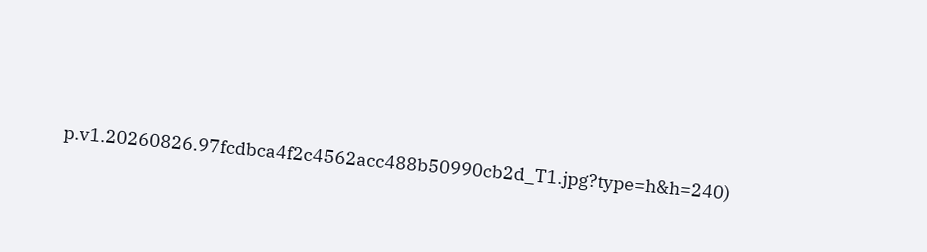p.v1.20260826.97fcdbca4f2c4562acc488b50990cb2d_T1.jpg?type=h&h=240)